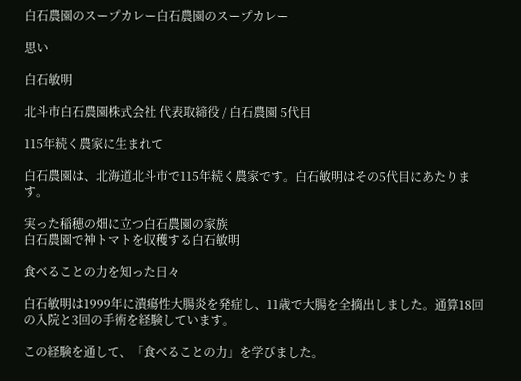白石農園のスープカレー白石農園のスープカレー

思い

白石敏明

北斗市白石農園株式会社 代表取締役 / 白石農園 5代目

115年続く農家に生まれて

白石農園は、北海道北斗市で115年続く農家です。白石敏明はその5代目にあたります。

実った稲穂の畑に立つ白石農園の家族
白石農園で神トマトを収穫する白石敏明

食べることの力を知った日々

白石敏明は1999年に潰瘍性大腸炎を発症し、11歳で大腸を全摘出しました。通算18回の入院と3回の手術を経験しています。

この経験を通して、「食べることの力」を学びました。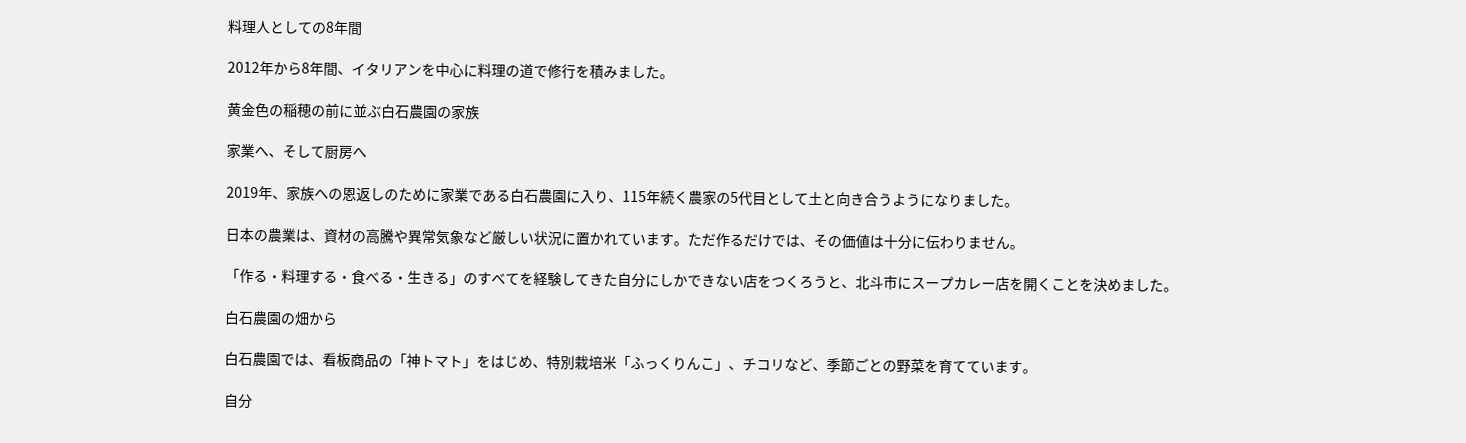料理人としての8年間

2012年から8年間、イタリアンを中心に料理の道で修行を積みました。

黄金色の稲穂の前に並ぶ白石農園の家族

家業へ、そして厨房へ

2019年、家族への恩返しのために家業である白石農園に入り、115年続く農家の5代目として土と向き合うようになりました。

日本の農業は、資材の高騰や異常気象など厳しい状況に置かれています。ただ作るだけでは、その価値は十分に伝わりません。

「作る・料理する・食べる・生きる」のすべてを経験してきた自分にしかできない店をつくろうと、北斗市にスープカレー店を開くことを決めました。

白石農園の畑から

白石農園では、看板商品の「神トマト」をはじめ、特別栽培米「ふっくりんこ」、チコリなど、季節ごとの野菜を育てています。

自分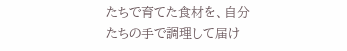たちで育てた食材を、自分たちの手で調理して届け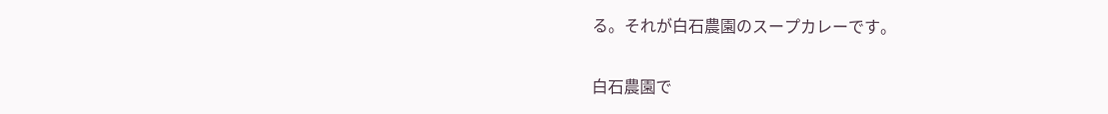る。それが白石農園のスープカレーです。

白石農園で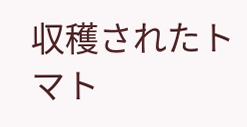収穫されたトマト